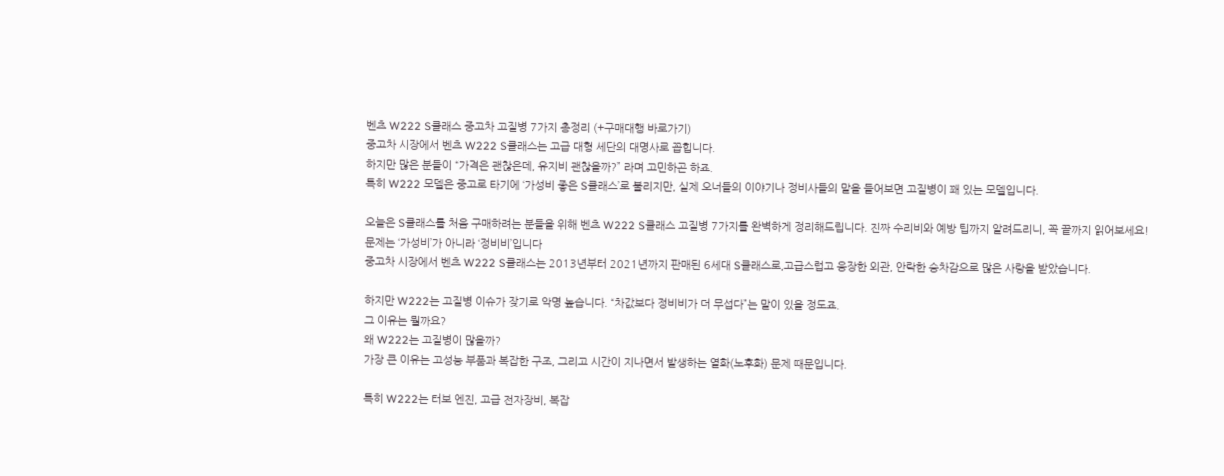벤츠 W222 S클래스 중고차 고질병 7가지 총정리 (+구매대행 바로가기)
중고차 시장에서 벤츠 W222 S클래스는 고급 대형 세단의 대명사로 꼽힙니다.
하지만 많은 분들이 “가격은 괜찮은데, 유지비 괜찮을까?” 라며 고민하곤 하죠.
특히 W222 모델은 중고로 타기에 ‘가성비 좋은 S클래스’로 불리지만, 실제 오너들의 이야기나 정비사들의 말을 들어보면 고질병이 꽤 있는 모델입니다.

오늘은 S클래스를 처음 구매하려는 분들을 위해 벤츠 W222 S클래스 고질병 7가지를 완벽하게 정리해드립니다. 진짜 수리비와 예방 팁까지 알려드리니, 꼭 끝까지 읽어보세요!
문제는 ‘가성비’가 아니라 ‘정비비’입니다
중고차 시장에서 벤츠 W222 S클래스는 2013년부터 2021년까지 판매된 6세대 S클래스로,고급스럽고 웅장한 외관, 안락한 승차감으로 많은 사랑을 받았습니다.

하지만 W222는 고질병 이슈가 잦기로 악명 높습니다. “차값보다 정비비가 더 무섭다”는 말이 있을 정도죠.
그 이유는 뭘까요?
왜 W222는 고질병이 많을까?
가장 큰 이유는 고성능 부품과 복잡한 구조, 그리고 시간이 지나면서 발생하는 열화(노후화) 문제 때문입니다.

특히 W222는 터보 엔진, 고급 전자장비, 복잡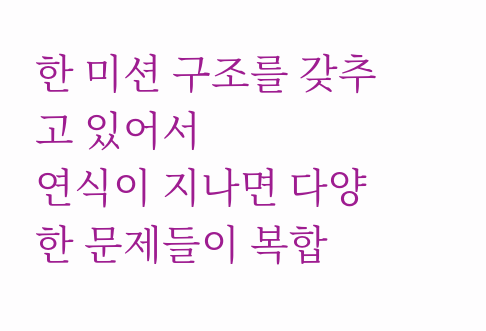한 미션 구조를 갖추고 있어서
연식이 지나면 다양한 문제들이 복합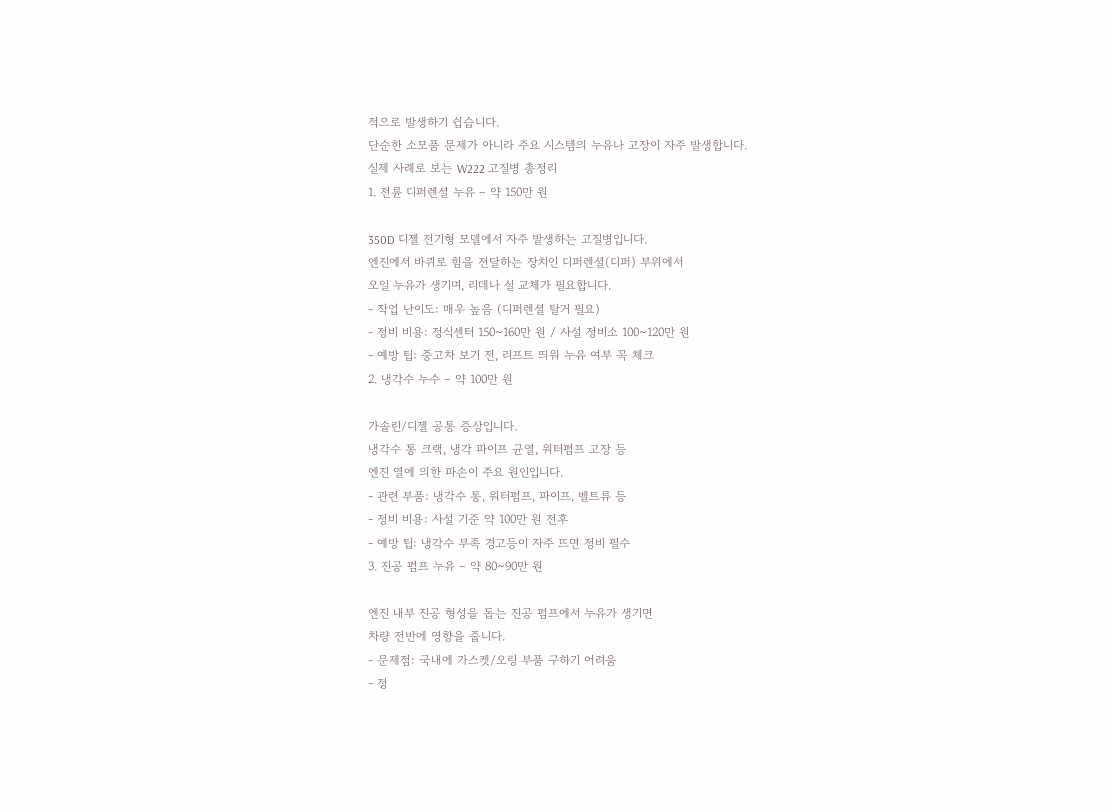적으로 발생하기 쉽습니다.
단순한 소모품 문제가 아니라 주요 시스템의 누유나 고장이 자주 발생합니다.
실제 사례로 보는 W222 고질병 총정리
1. 전륜 디퍼렌셜 누유 – 약 150만 원

350D 디젤 전기형 모델에서 자주 발생하는 고질병입니다.
엔진에서 바퀴로 힘을 전달하는 장치인 디퍼렌셜(디퍼) 부위에서
오일 누유가 생기며, 리데나 실 교체가 필요합니다.
- 작업 난이도: 매우 높음 (디퍼렌셜 탈거 필요)
- 정비 비용: 정식센터 150~160만 원 / 사설 정비소 100~120만 원
- 예방 팁: 중고차 보기 전, 리프트 띄워 누유 여부 꼭 체크
2. 냉각수 누수 – 약 100만 원

가솔린/디젤 공통 증상입니다.
냉각수 통 크랙, 냉각 파이프 균열, 워터펌프 고장 등
엔진 열에 의한 파손이 주요 원인입니다.
- 관련 부품: 냉각수 통, 워터펌프, 파이프, 벨트류 등
- 정비 비용: 사설 기준 약 100만 원 전후
- 예방 팁: 냉각수 부족 경고등이 자주 뜨면 정비 필수
3. 진공 펌프 누유 – 약 80~90만 원

엔진 내부 진공 형성을 돕는 진공 펌프에서 누유가 생기면
차량 전반에 영향을 줍니다.
- 문제점: 국내에 가스켓/오링 부품 구하기 어려움
- 정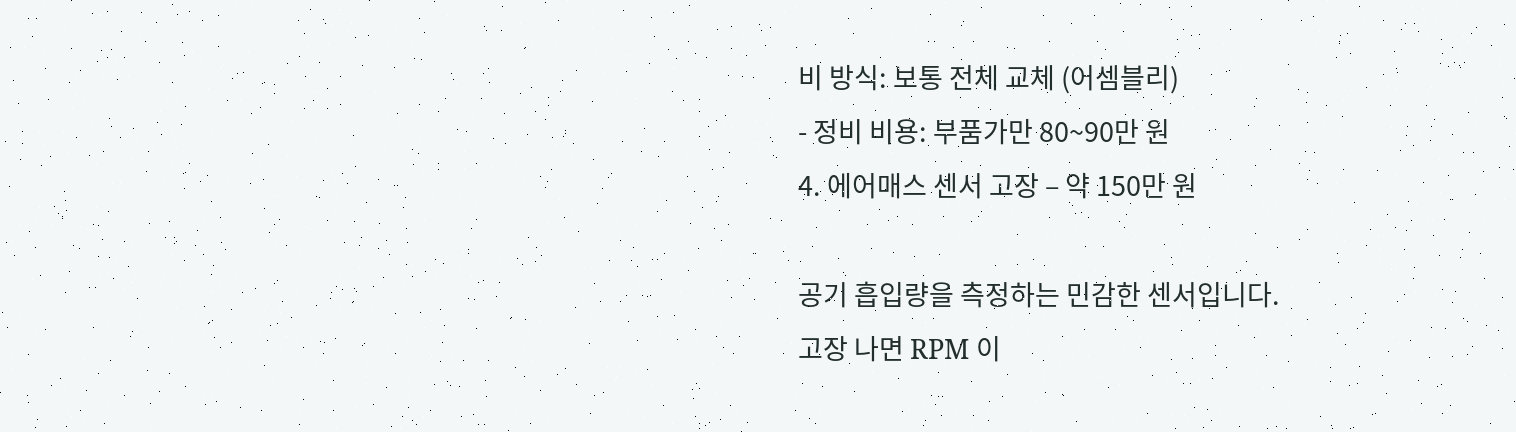비 방식: 보통 전체 교체 (어셈블리)
- 정비 비용: 부품가만 80~90만 원
4. 에어매스 센서 고장 – 약 150만 원

공기 흡입량을 측정하는 민감한 센서입니다.
고장 나면 RPM 이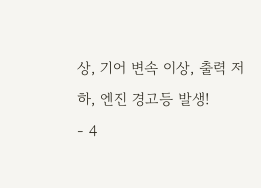상, 기어 변속 이상, 출력 저하, 엔진 경고등 발생!
- 4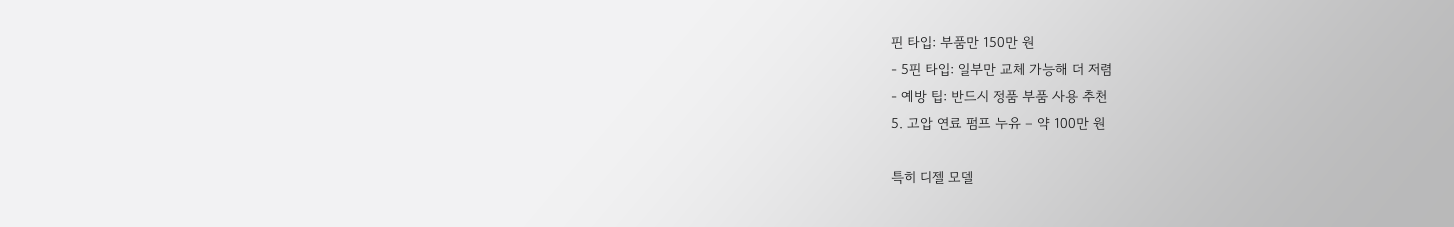핀 타입: 부품만 150만 원
- 5핀 타입: 일부만 교체 가능해 더 저렴
- 예방 팁: 반드시 정품 부품 사용 추천
5. 고압 연료 펌프 누유 – 약 100만 원

특히 디젤 모델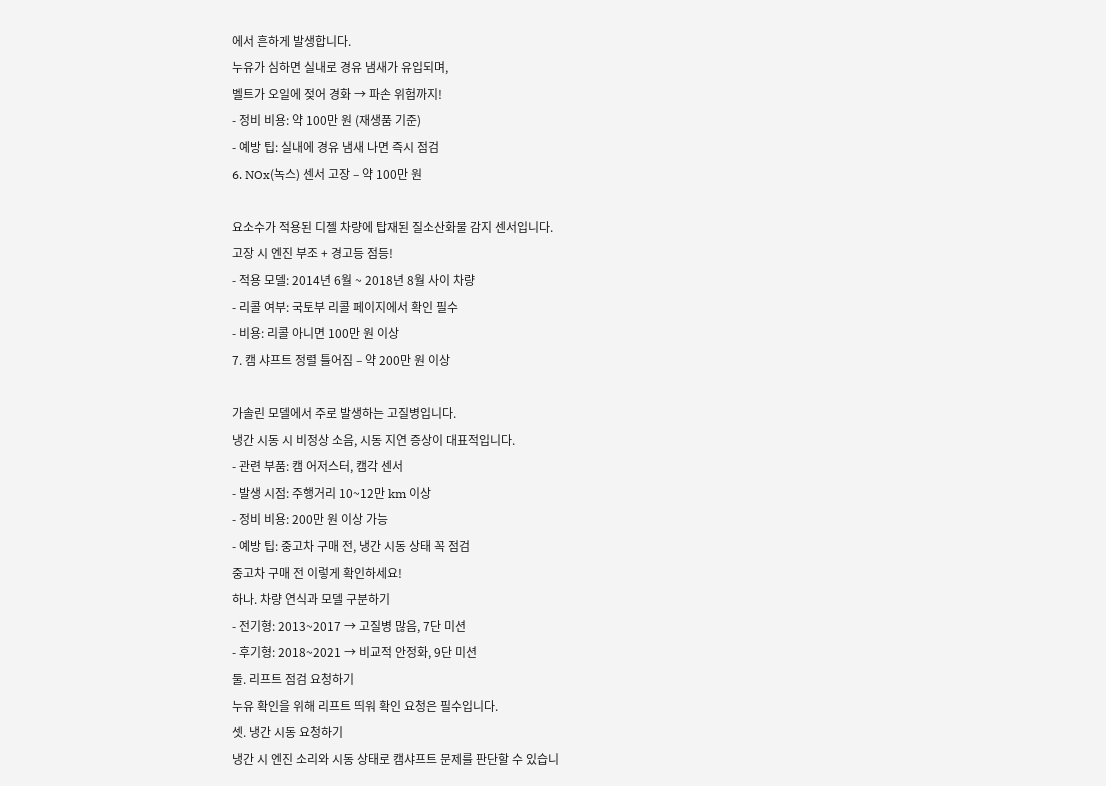에서 흔하게 발생합니다.
누유가 심하면 실내로 경유 냄새가 유입되며,
벨트가 오일에 젖어 경화 → 파손 위험까지!
- 정비 비용: 약 100만 원 (재생품 기준)
- 예방 팁: 실내에 경유 냄새 나면 즉시 점검
6. NOx(녹스) 센서 고장 – 약 100만 원

요소수가 적용된 디젤 차량에 탑재된 질소산화물 감지 센서입니다.
고장 시 엔진 부조 + 경고등 점등!
- 적용 모델: 2014년 6월 ~ 2018년 8월 사이 차량
- 리콜 여부: 국토부 리콜 페이지에서 확인 필수
- 비용: 리콜 아니면 100만 원 이상
7. 캠 샤프트 정렬 틀어짐 – 약 200만 원 이상

가솔린 모델에서 주로 발생하는 고질병입니다.
냉간 시동 시 비정상 소음, 시동 지연 증상이 대표적입니다.
- 관련 부품: 캠 어저스터, 캠각 센서
- 발생 시점: 주행거리 10~12만 km 이상
- 정비 비용: 200만 원 이상 가능
- 예방 팁: 중고차 구매 전, 냉간 시동 상태 꼭 점검
중고차 구매 전 이렇게 확인하세요!
하나. 차량 연식과 모델 구분하기
- 전기형: 2013~2017 → 고질병 많음, 7단 미션
- 후기형: 2018~2021 → 비교적 안정화, 9단 미션
둘. 리프트 점검 요청하기
누유 확인을 위해 리프트 띄워 확인 요청은 필수입니다.
셋. 냉간 시동 요청하기
냉간 시 엔진 소리와 시동 상태로 캠샤프트 문제를 판단할 수 있습니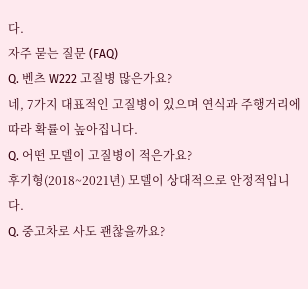다.
자주 묻는 질문 (FAQ)
Q. 벤츠 W222 고질병 많은가요?
네, 7가지 대표적인 고질병이 있으며 연식과 주행거리에 따라 확률이 높아집니다.
Q. 어떤 모델이 고질병이 적은가요?
후기형(2018~2021년) 모델이 상대적으로 안정적입니다.
Q. 중고차로 사도 괜찮을까요?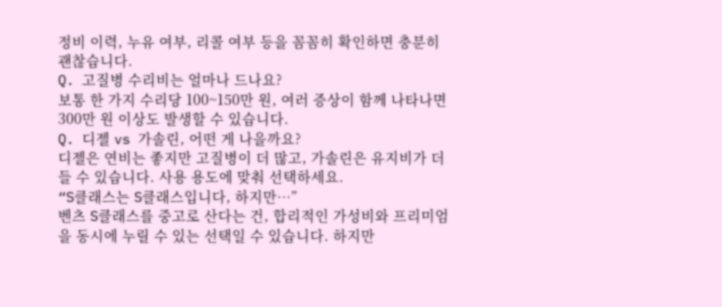정비 이력, 누유 여부, 리콜 여부 등을 꼼꼼히 확인하면 충분히 괜찮습니다.
Q. 고질병 수리비는 얼마나 드나요?
보통 한 가지 수리당 100~150만 원, 여러 증상이 함께 나타나면 300만 원 이상도 발생할 수 있습니다.
Q. 디젤 vs 가솔린, 어떤 게 나을까요?
디젤은 연비는 좋지만 고질병이 더 많고, 가솔린은 유지비가 더 들 수 있습니다. 사용 용도에 맞춰 선택하세요.
“S클래스는 S클래스입니다, 하지만…”
벤츠 S클래스를 중고로 산다는 건, 합리적인 가성비와 프리미엄을 동시에 누릴 수 있는 선택일 수 있습니다. 하지만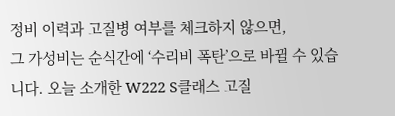정비 이력과 고질병 여부를 체크하지 않으면,
그 가성비는 순식간에 ‘수리비 폭탄’으로 바뀔 수 있습니다. 오늘 소개한 W222 S클래스 고질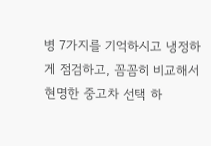병 7가지를 기억하시고 냉정하게 점검하고, 꼼꼼히 비교해서 현명한 중고차 선택 하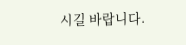시길 바랍니다.